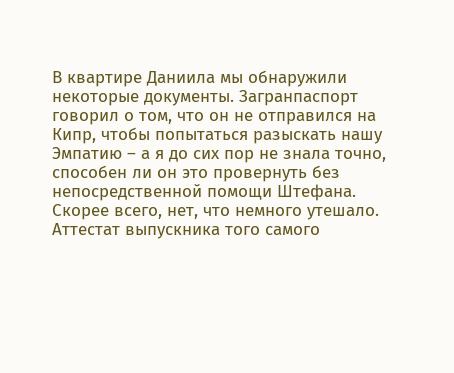В квартире Даниила мы обнаружили некоторые документы. Загранпаспорт говорил о том, что он не отправился на Кипр, чтобы попытаться разыскать нашу Эмпатию – а я до сих пор не знала точно, способен ли он это провернуть без непосредственной помощи Штефана. Скорее всего, нет, что немного утешало. Аттестат выпускника того самого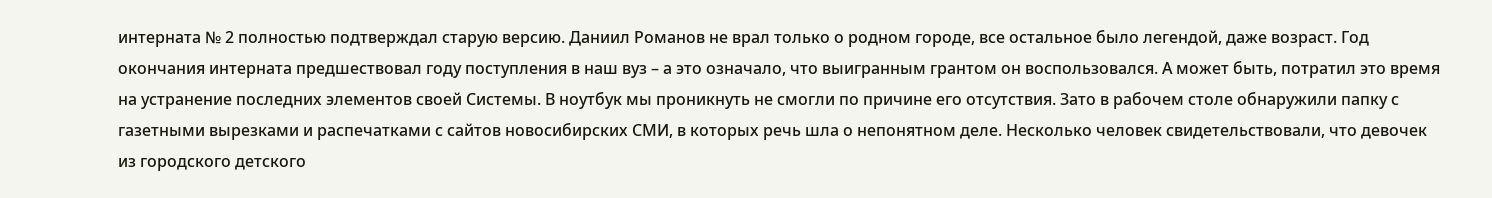интерната № 2 полностью подтверждал старую версию. Даниил Романов не врал только о родном городе, все остальное было легендой, даже возраст. Год окончания интерната предшествовал году поступления в наш вуз – а это означало, что выигранным грантом он воспользовался. А может быть, потратил это время на устранение последних элементов своей Системы. В ноутбук мы проникнуть не смогли по причине его отсутствия. Зато в рабочем столе обнаружили папку с газетными вырезками и распечатками с сайтов новосибирских СМИ, в которых речь шла о непонятном деле. Несколько человек свидетельствовали, что девочек из городского детского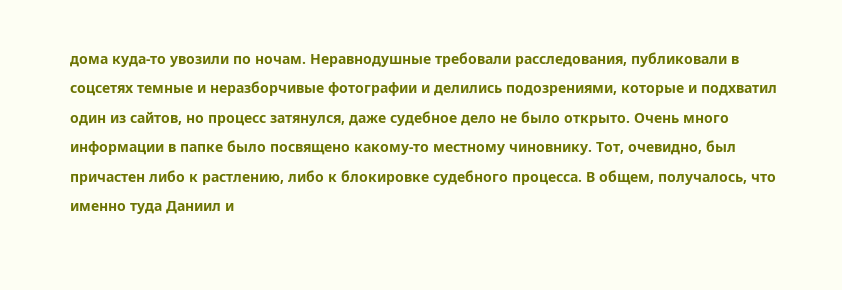дома куда-то увозили по ночам. Неравнодушные требовали расследования, публиковали в соцсетях темные и неразборчивые фотографии и делились подозрениями, которые и подхватил один из сайтов, но процесс затянулся, даже судебное дело не было открыто. Очень много информации в папке было посвящено какому-то местному чиновнику. Тот, очевидно, был причастен либо к растлению, либо к блокировке судебного процесса. В общем, получалось, что именно туда Даниил и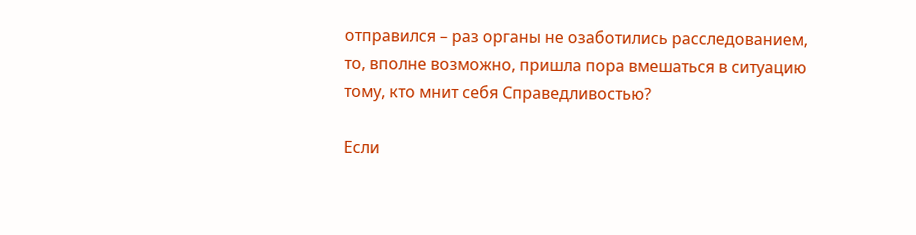отправился – раз органы не озаботились расследованием, то, вполне возможно, пришла пора вмешаться в ситуацию тому, кто мнит себя Справедливостью?

Если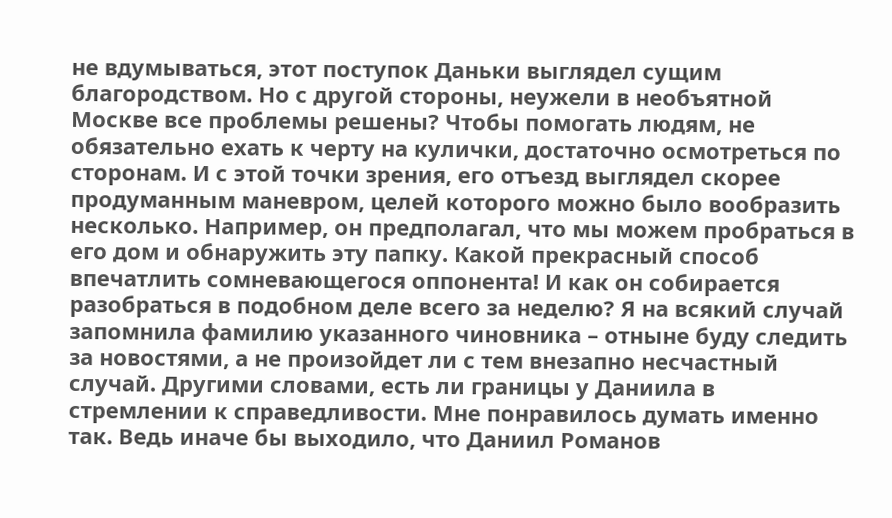не вдумываться, этот поступок Даньки выглядел сущим благородством. Но с другой стороны, неужели в необъятной Москве все проблемы решены? Чтобы помогать людям, не обязательно ехать к черту на кулички, достаточно осмотреться по сторонам. И с этой точки зрения, его отъезд выглядел скорее продуманным маневром, целей которого можно было вообразить несколько. Например, он предполагал, что мы можем пробраться в его дом и обнаружить эту папку. Какой прекрасный способ впечатлить сомневающегося оппонента! И как он собирается разобраться в подобном деле всего за неделю? Я на всякий случай запомнила фамилию указанного чиновника – отныне буду следить за новостями, а не произойдет ли с тем внезапно несчастный случай. Другими словами, есть ли границы у Даниила в стремлении к справедливости. Мне понравилось думать именно так. Ведь иначе бы выходило, что Даниил Романов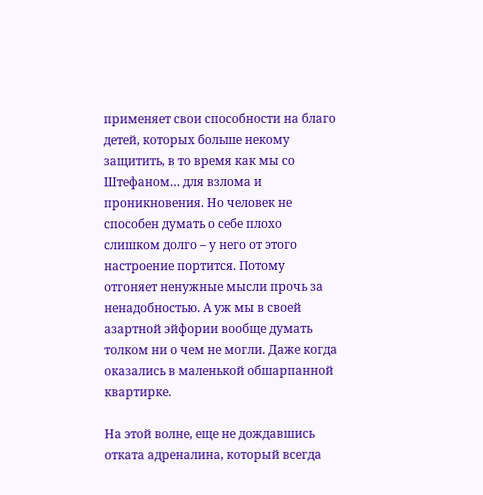применяет свои способности на благо детей, которых больше некому защитить, в то время как мы со Штефаном… для взлома и проникновения. Но человек не способен думать о себе плохо слишком долго – у него от этого настроение портится. Потому отгоняет ненужные мысли прочь за ненадобностью. А уж мы в своей азартной эйфории вообще думать толком ни о чем не могли. Даже когда оказались в маленькой обшарпанной квартирке.

На этой волне, еще не дождавшись отката адреналина, который всегда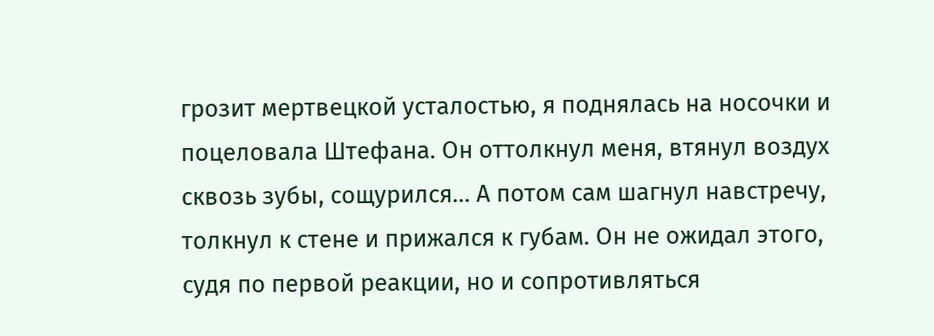грозит мертвецкой усталостью, я поднялась на носочки и поцеловала Штефана. Он оттолкнул меня, втянул воздух сквозь зубы, сощурился… А потом сам шагнул навстречу, толкнул к стене и прижался к губам. Он не ожидал этого, судя по первой реакции, но и сопротивляться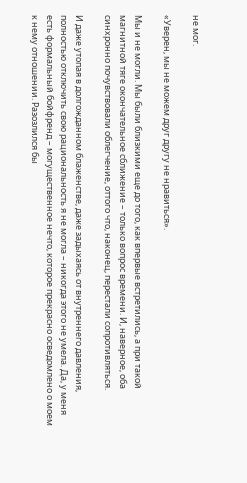не мог.

«Уверен, мы не можем друг другу не нравиться».

Мы и не могли. Мы были близкими еще до того, как впервые встретились, а при такой магнитной тяге окончательное сближение – только вопрос времени. И, наверное, оба синхронно почувствовали облегчение, оттого что, наконец, перестали сопротивляться.

И даже утопая в долгожданном блаженстве, даже задыхаясь от внутреннего давления, полностью отключить свою рациональность я не могла – никогда этого не умела. Да, у меня есть формальный бойфренд – могущественное нечто, которое прекрасно осведомлено о моем к нему отношении. Разозлился бы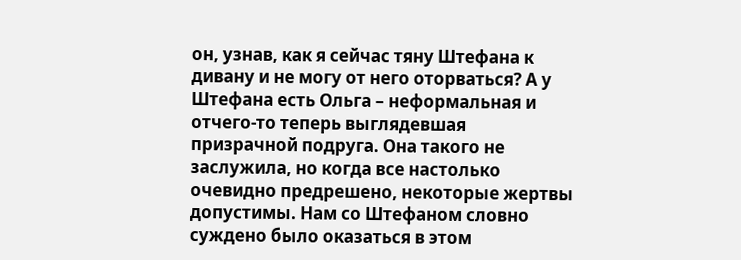он, узнав, как я сейчас тяну Штефана к дивану и не могу от него оторваться? А у Штефана есть Ольга – неформальная и отчего-то теперь выглядевшая призрачной подруга. Она такого не заслужила, но когда все настолько очевидно предрешено, некоторые жертвы допустимы. Нам со Штефаном словно суждено было оказаться в этом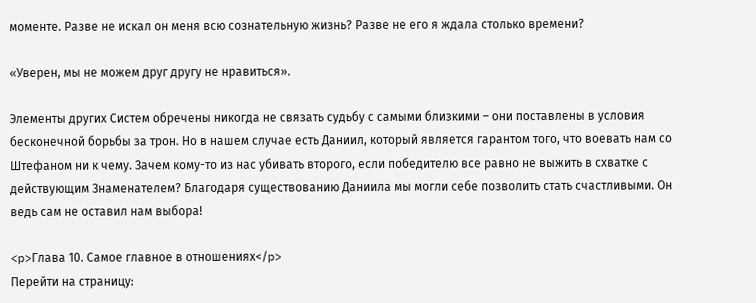моменте. Разве не искал он меня всю сознательную жизнь? Разве не его я ждала столько времени?

«Уверен, мы не можем друг другу не нравиться».

Элементы других Систем обречены никогда не связать судьбу с самыми близкими – они поставлены в условия бесконечной борьбы за трон. Но в нашем случае есть Даниил, который является гарантом того, что воевать нам со Штефаном ни к чему. Зачем кому-то из нас убивать второго, если победителю все равно не выжить в схватке с действующим Знаменателем? Благодаря существованию Даниила мы могли себе позволить стать счастливыми. Он ведь сам не оставил нам выбора!

<p>Глава 10. Самое главное в отношениях</p>
Перейти на страницу: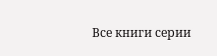Все книги серии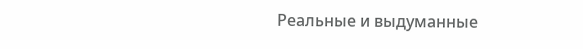Реальные и выдуманные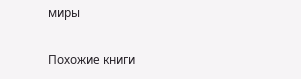миры

Похожие книги